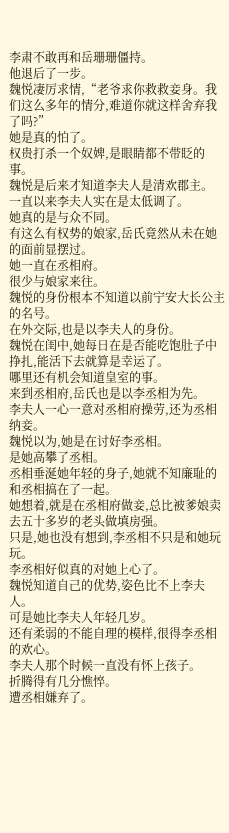李肃不敢再和岳珊珊僵持。
他退后了一步。
魏悦凄厉求情,“老爷求你救救妾身。我们这么多年的情分,难道你就这样舍弃我了吗?”
她是真的怕了。
权贵打杀一个奴婢,是眼睛都不带眨的事。
魏悦是后来才知道李夫人是清欢郡主。
一直以来李夫人实在是太低调了。
她真的是与众不同。
有这么有权势的娘家,岳氏竟然从未在她的面前显摆过。
她一直在丞相府。
很少与娘家来往。
魏悦的身份根本不知道以前宁安大长公主的名号。
在外交际,也是以李夫人的身份。
魏悦在闺中,她每日在是否能吃饱肚子中挣扎,能活下去就算是幸运了。
哪里还有机会知道皇室的事。
来到丞相府,岳氏也是以李丞相为先。
李夫人一心一意对丞相府操劳,还为丞相纳妾。
魏悦以为,她是在讨好李丞相。
是她高攀了丞相。
丞相垂涎她年轻的身子,她就不知廉耻的和丞相搞在了一起。
她想着,就是在丞相府做妾,总比被爹娘卖去五十多岁的老头做填房强。
只是,她也没有想到,李丞相不只是和她玩玩。
李丞相好似真的对她上心了。
魏悦知道自己的优势,姿色比不上李夫人。
可是她比李夫人年轻几岁。
还有柔弱的不能自理的模样,很得李丞相的欢心。
李夫人那个时候一直没有怀上孩子。
折腾得有几分憔悴。
遭丞相嫌弃了。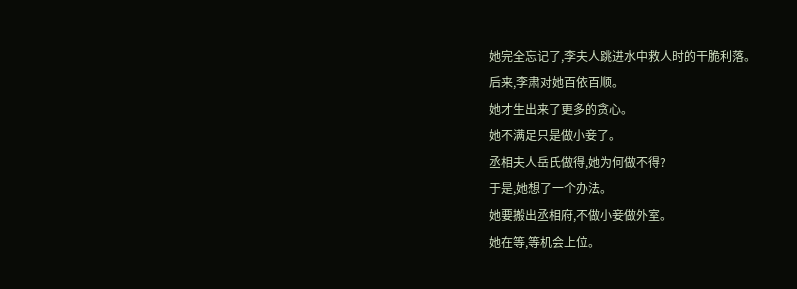她完全忘记了,李夫人跳进水中救人时的干脆利落。
后来,李肃对她百依百顺。
她才生出来了更多的贪心。
她不满足只是做小妾了。
丞相夫人岳氏做得,她为何做不得?
于是,她想了一个办法。
她要搬出丞相府,不做小妾做外室。
她在等,等机会上位。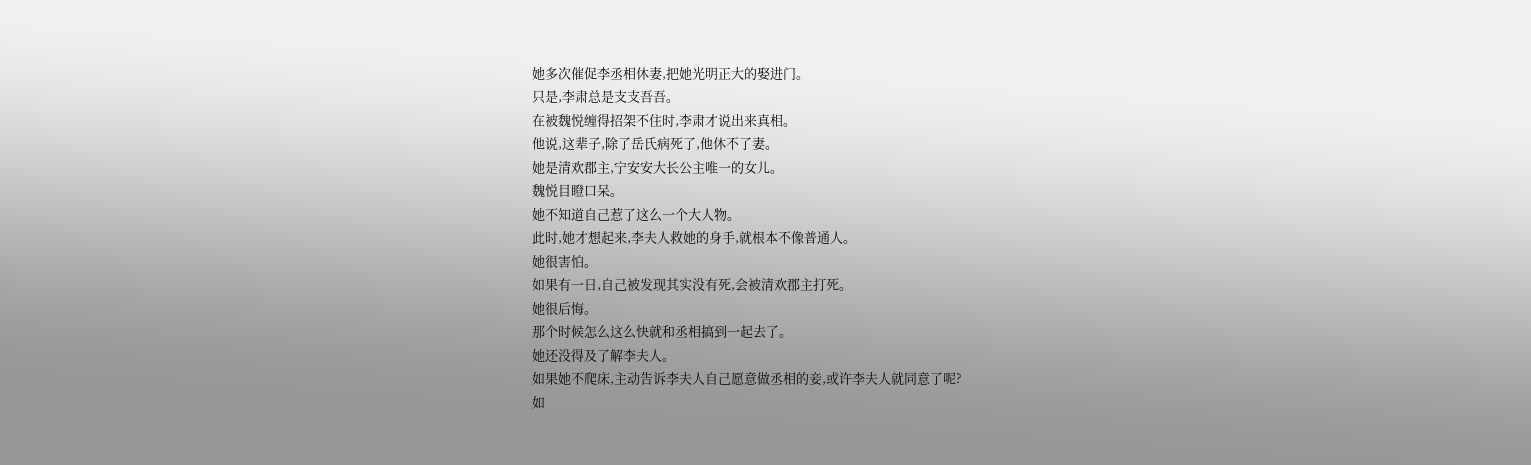她多次催促李丞相休妻,把她光明正大的娶进门。
只是,李肃总是支支吾吾。
在被魏悦缠得招架不住时,李肃才说出来真相。
他说,这辈子,除了岳氏病死了,他休不了妻。
她是清欢郡主,宁安安大长公主唯一的女儿。
魏悦目瞪口呆。
她不知道自己惹了这么一个大人物。
此时,她才想起来,李夫人救她的身手,就根本不像普通人。
她很害怕。
如果有一日,自己被发现其实没有死,会被清欢郡主打死。
她很后悔。
那个时候怎么这么快就和丞相搞到一起去了。
她还没得及了解李夫人。
如果她不爬床,主动告诉李夫人自己愿意做丞相的妾,或许李夫人就同意了呢?
如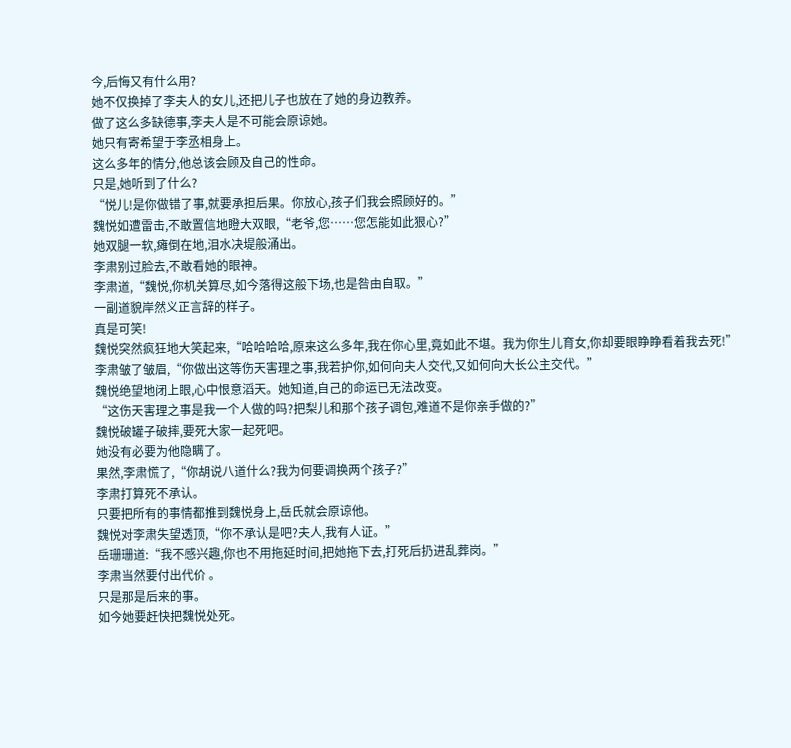今,后悔又有什么用?
她不仅换掉了李夫人的女儿,还把儿子也放在了她的身边教养。
做了这么多缺德事,李夫人是不可能会原谅她。
她只有寄希望于李丞相身上。
这么多年的情分,他总该会顾及自己的性命。
只是,她听到了什么?
“悦儿!是你做错了事,就要承担后果。你放心,孩子们我会照顾好的。”
魏悦如遭雷击,不敢置信地瞪大双眼,“老爷,您……您怎能如此狠心?”
她双腿一软,瘫倒在地,泪水决堤般涌出。
李肃别过脸去,不敢看她的眼神。
李肃道,“魏悦,你机关算尽,如今落得这般下场,也是咎由自取。”
一副道貌岸然义正言辞的样子。
真是可笑!
魏悦突然疯狂地大笑起来,“哈哈哈哈,原来这么多年,我在你心里,竟如此不堪。我为你生儿育女,你却要眼睁睁看着我去死!”
李肃皱了皱眉,“你做出这等伤天害理之事,我若护你,如何向夫人交代,又如何向大长公主交代。”
魏悦绝望地闭上眼,心中恨意滔天。她知道,自己的命运已无法改变。
“这伤天害理之事是我一个人做的吗?把梨儿和那个孩子调包,难道不是你亲手做的?”
魏悦破罐子破摔,要死大家一起死吧。
她没有必要为他隐瞒了。
果然,李肃慌了,“你胡说八道什么?我为何要调换两个孩子?”
李肃打算死不承认。
只要把所有的事情都推到魏悦身上,岳氏就会原谅他。
魏悦对李肃失望透顶,“你不承认是吧?夫人,我有人证。”
岳珊珊道:“我不感兴趣,你也不用拖延时间,把她拖下去,打死后扔进乱葬岗。”
李肃当然要付出代价 。
只是那是后来的事。
如今她要赶快把魏悦处死。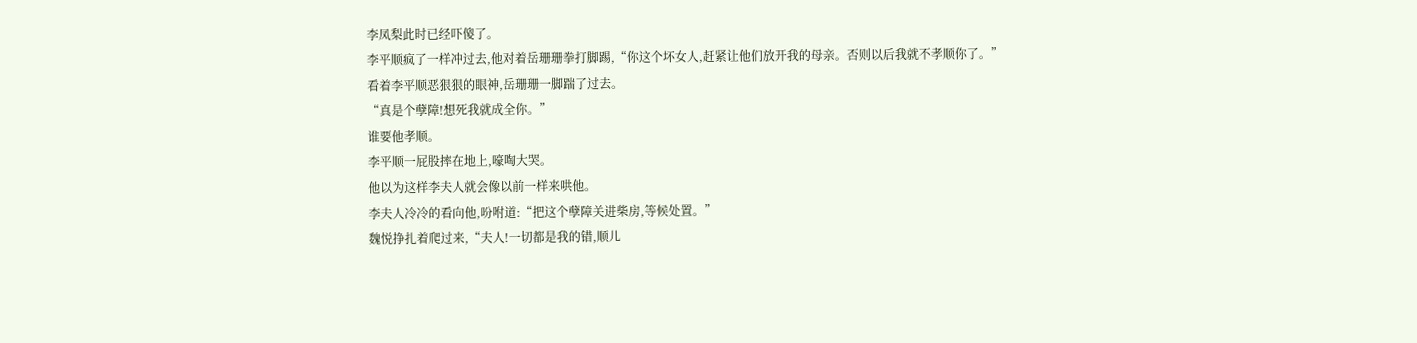李凤梨此时已经吓傻了。
李平顺疯了一样冲过去,他对着岳珊珊拳打脚踢,“你这个坏女人,赶紧让他们放开我的母亲。否则以后我就不孝顺你了。”
看着李平顺恶狠狠的眼神,岳珊珊一脚踹了过去。
“真是个孽障!想死我就成全你。”
谁要他孝顺。
李平顺一屁股摔在地上,嚎啕大哭。
他以为这样李夫人就会像以前一样来哄他。
李夫人冷冷的看向他,吩咐道:“把这个孽障关进柴房,等候处置。”
魏悦挣扎着爬过来,“夫人!一切都是我的错,顺儿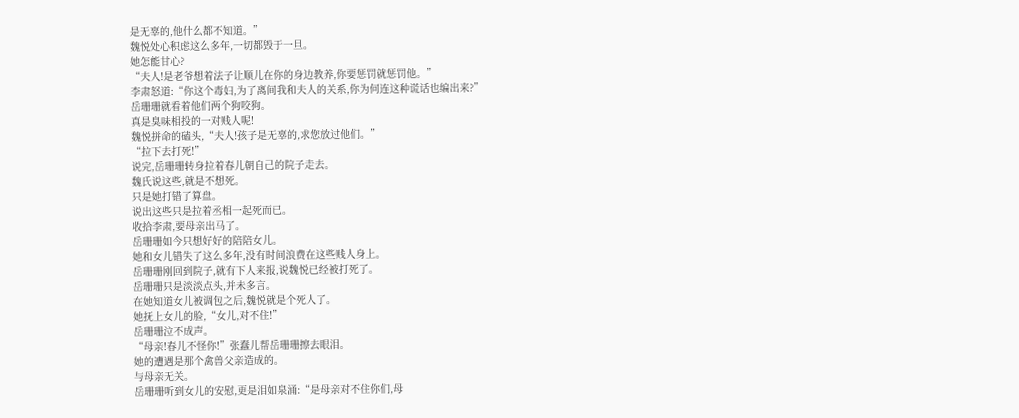是无辜的,他什么都不知道。”
魏悦处心积虑这么多年,一切都毁于一旦。
她怎能甘心?
“夫人!是老爷想着法子让顺儿在你的身边教养,你要惩罚就惩罚他。”
李肃怒道:“你这个毒妇,为了离间我和夫人的关系,你为何连这种谎话也编出来?”
岳珊珊就看着他们两个狗咬狗。
真是臭味相投的一对贱人呢!
魏悦拼命的磕头,“夫人!孩子是无辜的,求您放过他们。”
“拉下去打死!”
说完,岳珊珊转身拉着春儿朝自己的院子走去。
魏氏说这些,就是不想死。
只是她打错了算盘。
说出这些只是拉着丞相一起死而已。
收拾李肃,要母亲出马了。
岳珊珊如今只想好好的陪陪女儿。
她和女儿错失了这么多年,没有时间浪费在这些贱人身上。
岳珊珊刚回到院子,就有下人来报,说魏悦已经被打死了。
岳珊珊只是淡淡点头,并未多言。
在她知道女儿被调包之后,魏悦就是个死人了。
她抚上女儿的脸,“女儿,对不住!”
岳珊珊泣不成声。
“母亲!春儿不怪你!”张蠢儿帮岳珊珊擦去眼泪。
她的遭遇是那个禽兽父亲造成的。
与母亲无关。
岳珊珊听到女儿的安慰,更是泪如泉涌:“是母亲对不住你们,母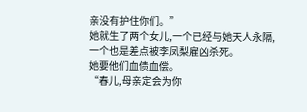亲没有护住你们。”
她就生了两个女儿,一个已经与她天人永隔,一个也是差点被李凤梨雇凶杀死。
她要他们血债血偿。
“春儿,母亲定会为你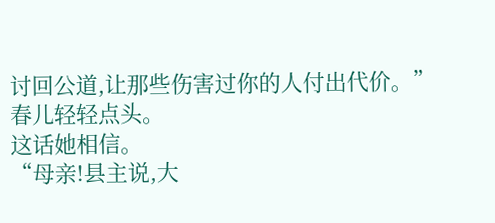讨回公道,让那些伤害过你的人付出代价。”
春儿轻轻点头。
这话她相信。
“母亲!县主说,大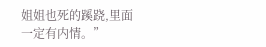姐姐也死的蹊跷,里面一定有内情。”